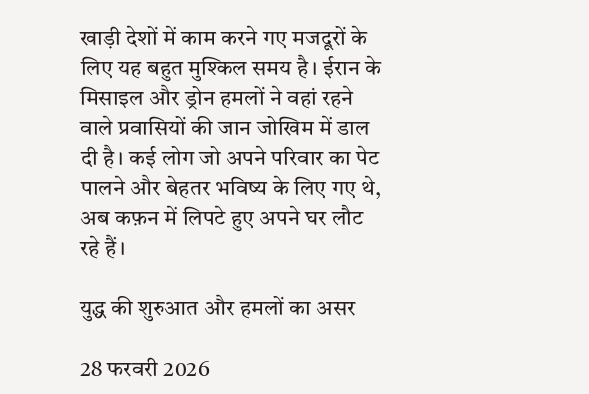खाड़ी देशों में काम करने गए मजदूरों के लिए यह बहुत मुश्किल समय है। ईरान के मिसाइल और ड्रोन हमलों ने वहां रहने वाले प्रवासियों की जान जोखिम में डाल दी है। कई लोग जो अपने परिवार का पेट पालने और बेहतर भविष्य के लिए गए थे, अब कफ़न में लिपटे हुए अपने घर लौट रहे हैं।

युद्ध की शुरुआत और हमलों का असर

28 फरवरी 2026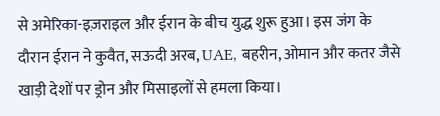से अमेरिका-इज़राइल और ईरान के बीच युद्ध शुरू हुआ। इस जंग के दौरान ईरान ने कुवैत, सऊदी अरब, UAE, बहरीन, ओमान और कतर जैसे खाड़ी देशों पर ड्रोन और मिसाइलों से हमला किया।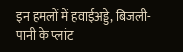इन हमलों में हवाईअड्डे, बिजली-पानी के प्लांट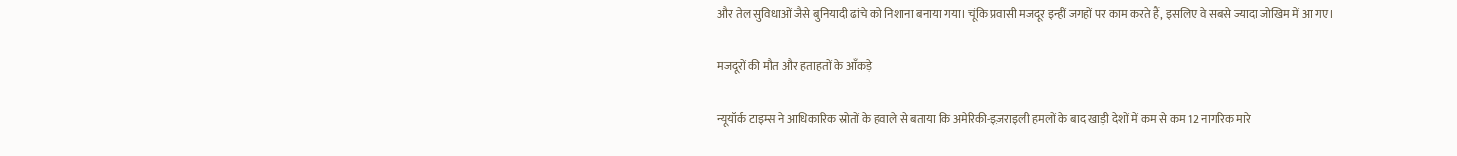और तेल सुविधाओं जैसे बुनियादी ढांचे को निशाना बनाया गया। चूंकि प्रवासी मजदूर इन्हीं जगहों पर काम करते हैं, इसलिए वे सबसे ज्यादा जोखिम में आ गए।

मजदूरों की मौत और हताहतों के आँकड़े

न्यूयॉर्क टाइम्स ने आधिकारिक स्रोतों के हवाले से बताया कि अमेरिकी-इज़राइली हमलों के बाद खाड़ी देशों में कम से कम 12 नागरिक मारे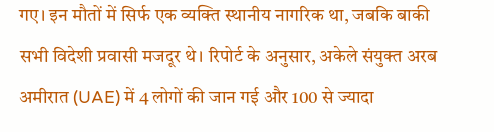गए। इन मौतों में सिर्फ एक व्यक्ति स्थानीय नागरिक था, जबकि बाकी सभी विदेशी प्रवासी मजदूर थे। रिपोर्ट के अनुसार, अकेले संयुक्त अरब अमीरात (UAE) में 4 लोगों की जान गई और 100 से ज्यादा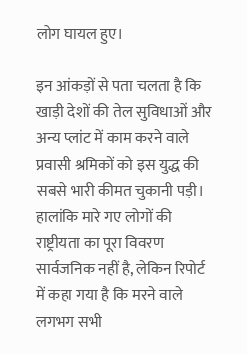लोग घायल हुए।

इन आंकड़ों से पता चलता है कि खाड़ी देशों की तेल सुविधाओं और अन्य प्लांट में काम करने वाले प्रवासी श्रमिकों को इस युद्ध की सबसे भारी कीमत चुकानी पड़ी। हालांकि मारे गए लोगों की राष्ट्रीयता का पूरा विवरण सार्वजनिक नहीं है, लेकिन रिपोर्ट में कहा गया है कि मरने वाले लगभग सभी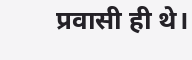प्रवासी ही थे।